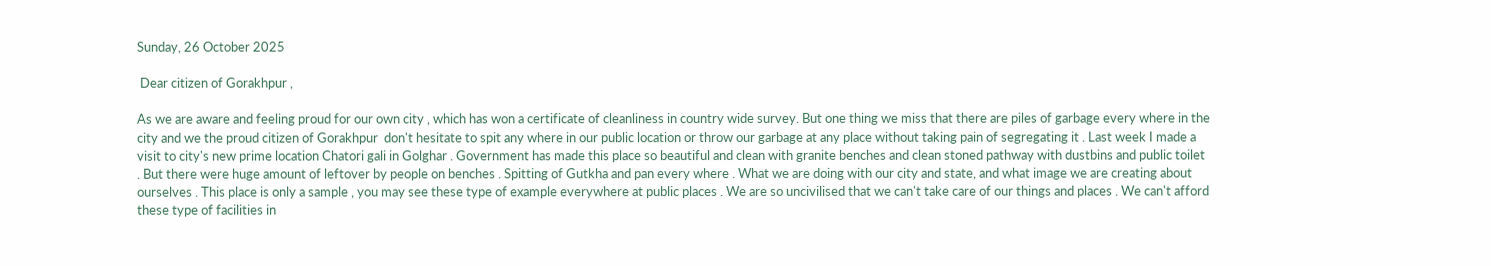Sunday, 26 October 2025

 Dear citizen of Gorakhpur ,

As we are aware and feeling proud for our own city , which has won a certificate of cleanliness in country wide survey. But one thing we miss that there are piles of garbage every where in the city and we the proud citizen of Gorakhpur  don't hesitate to spit any where in our public location or throw our garbage at any place without taking pain of segregating it . Last week I made a visit to city's new prime location Chatori gali in Golghar . Government has made this place so beautiful and clean with granite benches and clean stoned pathway with dustbins and public toilet . But there were huge amount of leftover by people on benches . Spitting of Gutkha and pan every where . What we are doing with our city and state, and what image we are creating about ourselves . This place is only a sample , you may see these type of example everywhere at public places . We are so uncivilised that we can't take care of our things and places . We can't afford these type of facilities in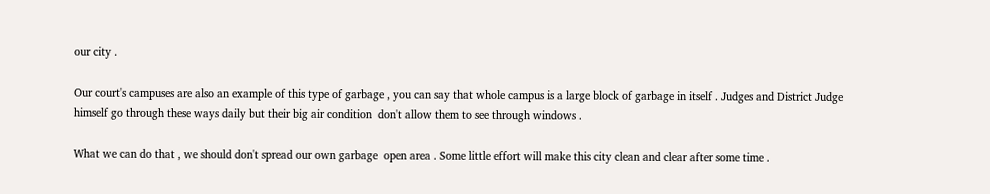our city .

Our court's campuses are also an example of this type of garbage , you can say that whole campus is a large block of garbage in itself . Judges and District Judge himself go through these ways daily but their big air condition  don't allow them to see through windows .

What we can do that , we should don't spread our own garbage  open area . Some little effort will make this city clean and clear after some time .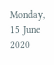Monday, 15 June 2020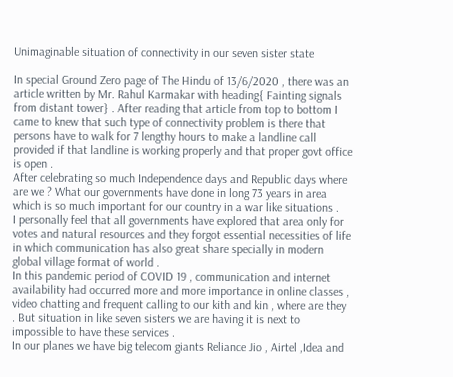Unimaginable situation of connectivity in our seven sister state

In special Ground Zero page of The Hindu of 13/6/2020 , there was an article written by Mr. Rahul Karmakar with heading{ Fainting signals from distant tower} . After reading that article from top to bottom I came to knew that such type of connectivity problem is there that persons have to walk for 7 lengthy hours to make a landline call provided if that landline is working properly and that proper govt office is open .
After celebrating so much Independence days and Republic days where are we ? What our governments have done in long 73 years in area which is so much important for our country in a war like situations .
I personally feel that all governments have explored that area only for votes and natural resources and they forgot essential necessities of life in which communication has also great share specially in modern global village format of world .
In this pandemic period of COVID 19 , communication and internet availability had occurred more and more importance in online classes , video chatting and frequent calling to our kith and kin , where are they . But situation in like seven sisters we are having it is next to impossible to have these services .
In our planes we have big telecom giants Reliance Jio , Airtel ,Idea and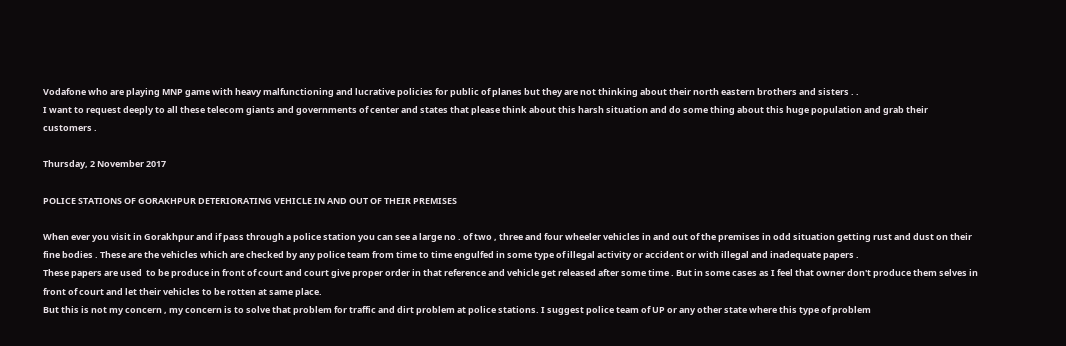Vodafone who are playing MNP game with heavy malfunctioning and lucrative policies for public of planes but they are not thinking about their north eastern brothers and sisters . .
I want to request deeply to all these telecom giants and governments of center and states that please think about this harsh situation and do some thing about this huge population and grab their customers .

Thursday, 2 November 2017

POLICE STATIONS OF GORAKHPUR DETERIORATING VEHICLE IN AND OUT OF THEIR PREMISES

When ever you visit in Gorakhpur and if pass through a police station you can see a large no . of two , three and four wheeler vehicles in and out of the premises in odd situation getting rust and dust on their fine bodies . These are the vehicles which are checked by any police team from time to time engulfed in some type of illegal activity or accident or with illegal and inadequate papers .
These papers are used  to be produce in front of court and court give proper order in that reference and vehicle get released after some time . But in some cases as I feel that owner don't produce them selves in front of court and let their vehicles to be rotten at same place.
But this is not my concern , my concern is to solve that problem for traffic and dirt problem at police stations. I suggest police team of UP or any other state where this type of problem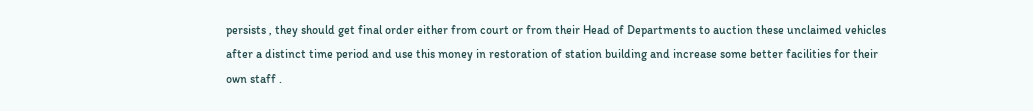persists , they should get final order either from court or from their Head of Departments to auction these unclaimed vehicles after a distinct time period and use this money in restoration of station building and increase some better facilities for their own staff .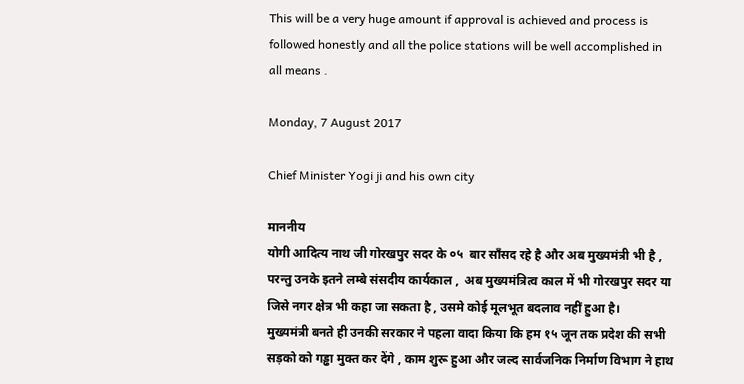This will be a very huge amount if approval is achieved and process is followed honestly and all the police stations will be well accomplished in all means .

Monday, 7 August 2017

Chief Minister Yogi ji and his own city

माननीय
योगी आदित्य नाथ जी गोरखपुर सदर के ०५  बार साँसद रहे है और अब मुख्यमंत्री भी है , परन्तु उनके इतने लम्बे संसदीय कार्यकाल ,  अब मुख्यमंत्रित्व काल में भी गोरखपुर सदर या जिसे नगर क्षेत्र भी कहा जा सकता है , उसमे कोई मूलभूत बदलाव नहीं हुआ है।
मुख्यमंत्री बनते ही उनकी सरकार ने पहला वादा किया कि हम १५ जून तक प्रदेश की सभी सड़को को गड्ढा मुक्त कर देंगे , काम शुरू हुआ और जल्द सार्वजनिक निर्माण विभाग ने हाथ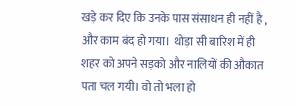खड़े कर दिए कि उनके पास संसाधन ही नहीं है , और काम बंद हो गया।  थोड़ा सी बारिश में ही शहर को अपने सड़को और नालियों की औकात पता चल गयी। वो तो भला हो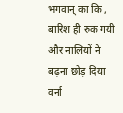भगवान् का कि , बारिश ही रुक गयी और नालियों ने बढ़ना छोड़ दिया वर्ना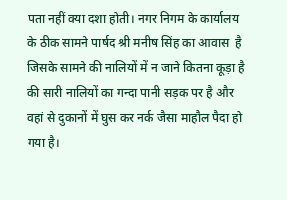पता नहीं क्या दशा होती। नगर निगम के कार्यालय के ठीक सामने पार्षद श्री मनीष सिंह का आवास  है
जिसके सामने की नालियों में न जाने कितना कूड़ा है की सारी नालियों का गन्दा पानी सड़क पर है और वहां से दुकानों में घुस कर नर्क जैसा माहौल पैदा हो गया है।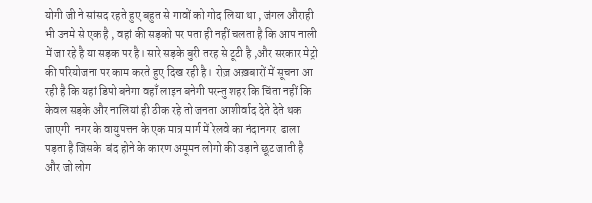योगी जी ने सांसद रहते हुए बहुत से गावों को गोद लिया था , जंगल औराही भी उनमे से एक है , वहां की सड़को पर पता ही नहीं चलता है कि आप नाली में जा रहे है या सड़क पर है। सारे सड़के बुरी तरह से टूटी है ,और सरकार मेट्रो की परियोजना पर काम करते हुए दिख रही है।  रोज़ अख़बारों में सूचना आ रही है कि यहां डिपो बनेगा वहाँ लाइन बनेगी परन्तु शहर कि चिंता नहीं कि केवल सड़के और नालियां ही ठीक रहे तो जनता आशीर्वाद देते देते थक जाएगी  नगर के वायुपत्तन के एक मात्र मार्ग में रेलवे का नंदानगर  ढाला पड़ता है जिसके  बंद होने के कारण अमूमन लोगो की उड़ाने छूट जाती है और जो लोग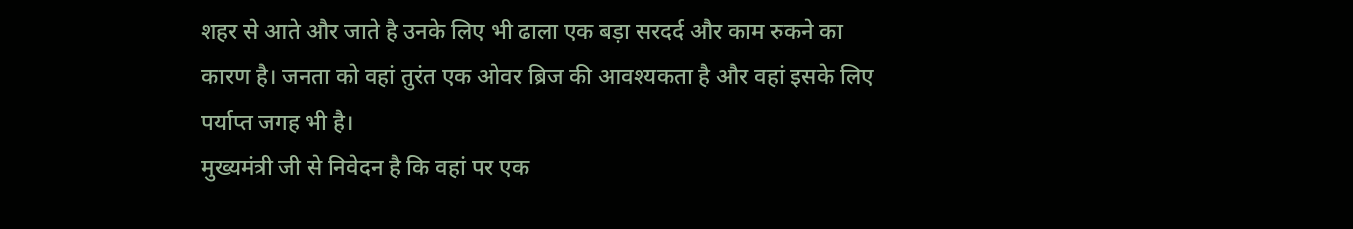शहर से आते और जाते है उनके लिए भी ढाला एक बड़ा सरदर्द और काम रुकने का कारण है। जनता को वहां तुरंत एक ओवर ब्रिज की आवश्यकता है और वहां इसके लिए पर्याप्त जगह भी है।
मुख्यमंत्री जी से निवेदन है कि वहां पर एक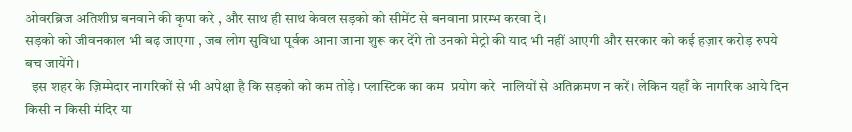ओवरब्रिज अतिशीघ्र बनवाने की कृपा करे , और साथ ही साथ केवल सड़को को सीमेंट से बनवाना प्रारम्भ करवा दे।
सड़को को जीवनकाल भी बढ़ जाएगा , जब लोग सुविधा पूर्वक आना जाना शुरू कर देंगे तो उनको मेट्रो की याद भी नहीं आएगी और सरकार को कई हज़ार करोड़ रुपये बच जायेंगे।
  इस शहर के ज़िम्मेदार नागरिकों से भी अपेक्षा है कि सड़को को कम तोड़े। प्लास्टिक का कम  प्रयोग करे  नालियों से अतिक्रमण न करें। लेकिन यहाँ के नागरिक आये दिन किसी न किसी मंदिर या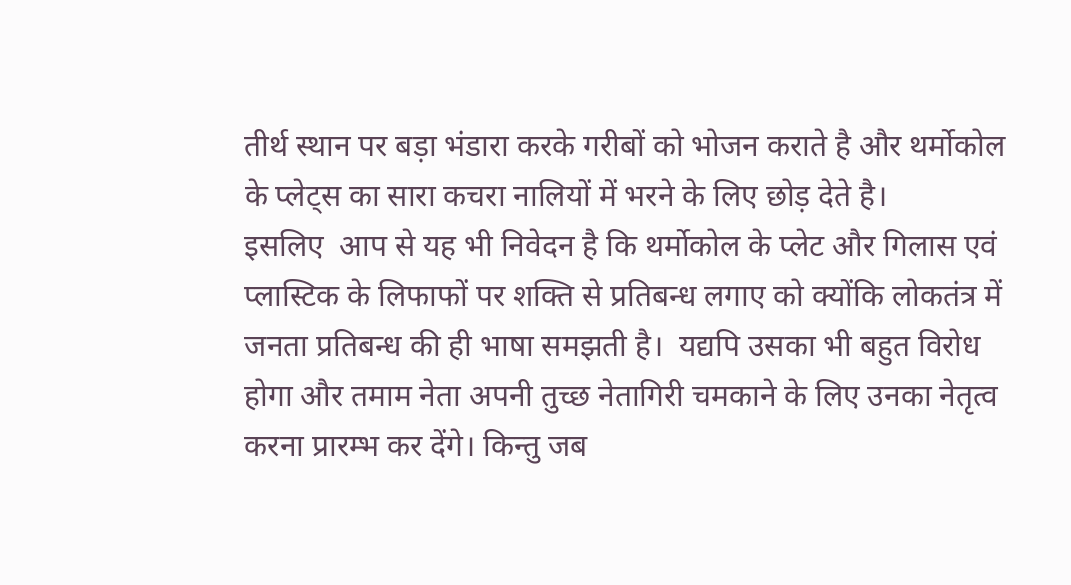तीर्थ स्थान पर बड़ा भंडारा करके गरीबों को भोजन कराते है और थर्मोकोल के प्लेट्स का सारा कचरा नालियों में भरने के लिए छोड़ देते है।
इसलिए  आप से यह भी निवेदन है कि थर्मोकोल के प्लेट और गिलास एवं प्लास्टिक के लिफाफों पर शक्ति से प्रतिबन्ध लगाए को क्योंकि लोकतंत्र में जनता प्रतिबन्ध की ही भाषा समझती है।  यद्यपि उसका भी बहुत विरोध होगा और तमाम नेता अपनी तुच्छ नेतागिरी चमकाने के लिए उनका नेतृत्व करना प्रारम्भ कर देंगे। किन्तु जब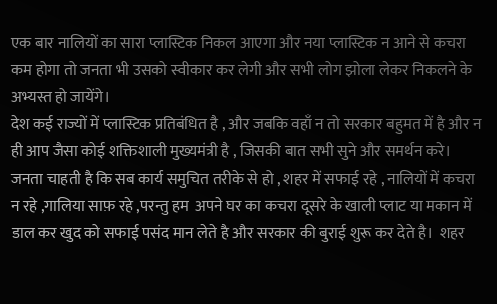एक बार नालियों का सारा प्लास्टिक निकल आएगा और नया प्लास्टिक न आने से कचरा कम होगा तो जनता भी उसको स्वीकार कर लेगी और सभी लोग झोला लेकर निकलने के अभ्यस्त हो जायेंगे।
देश कई राज्यों में प्लास्टिक प्रतिबंधित है , और जबकि वहाँ न तो सरकार बहुमत में है और न ही आप जैसा कोई शक्तिशाली मुख्यमंत्री है , जिसकी बात सभी सुने और समर्थन करे।
जनता चाहती है कि सब कार्य समुचित तरीके से हो , शहर में सफाई रहे , नालियों में कचरा न रहे ,गालिया साफ़ रहे ,परन्तु हम  अपने घर का कचरा दूसरे के खाली प्लाट या मकान में डाल कर खुद को सफाई पसंद मान लेते है और सरकार की बुराई शुरू कर देते है।  शहर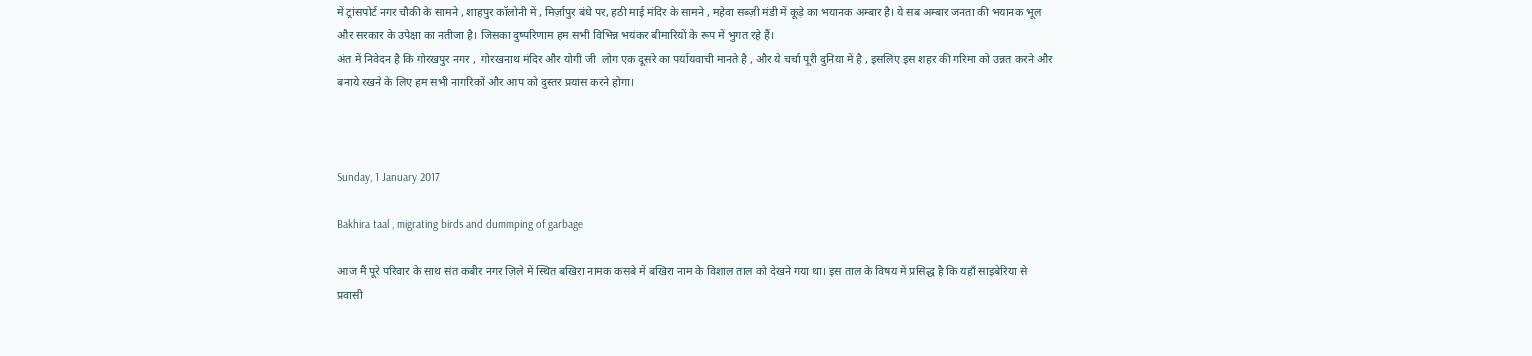में ट्रांसपोर्ट नगर चौकी के सामने , शाहपुर कॉलोनी में , मिर्ज़ापुर बंधे पर, हठी माई मंदिर के सामने , महेवा सब्ज़ी मंडी में कूड़े का भयानक अम्बार है। ये सब अम्बार जनता की भयानक भूल और सरकार के उपेक्षा का नतीजा है। जिसका दुष्परिणाम हम सभी विभिन्न भयंकर बीमारियों के रूप में भुगत रहे हैं।
अंत में निवेदन है कि गोरखपुर नगर ,  गोरखनाथ मंदिर और योगी जी  लोग एक दूसरे का पर्यायवाची मानते है , और ये चर्चा पूरी दुनिया में है , इसलिए इस शहर की गरिमा को उन्नत करने और  बनाये रखने के लिए हम सभी नागरिकों और आप को दुस्तर प्रयास करने होगा।



Sunday, 1 January 2017

Bakhira taal , migrating birds and dummping of garbage

आज मैं पूरे परिवार के साथ संत कबीर नगर ज़िले में स्थित बखिरा नामक कसबे में बखिरा नाम के विशाल ताल को देखने गया था। इस ताल के विषय में प्रसिद्ध है कि यहाँ साइबेरिया से प्रवासी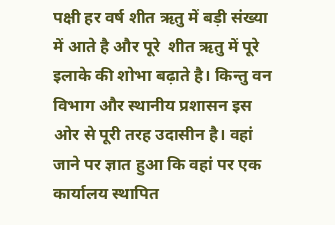पक्षी हर वर्ष शीत ऋतु में बड़ी संख्या में आते है और पूरे  शीत ऋतु में पूरे इलाके की शोभा बढ़ाते है। किन्तु वन विभाग और स्थानीय प्रशासन इस ओर से पूरी तरह उदासीन है। वहां जाने पर ज्ञात हुआ कि वहां पर एक कार्यालय स्थापित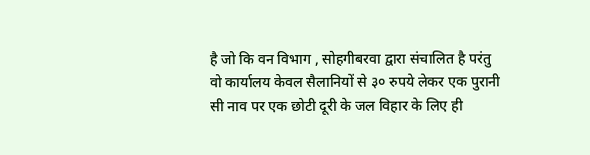है जो कि वन विभाग , सोहगीबरवा द्वारा संचालित है परंतु वो कार्यालय केवल सैलानियों से ३० रुपये लेकर एक पुरानी सी नाव पर एक छोटी दूरी के जल विहार के लिए ही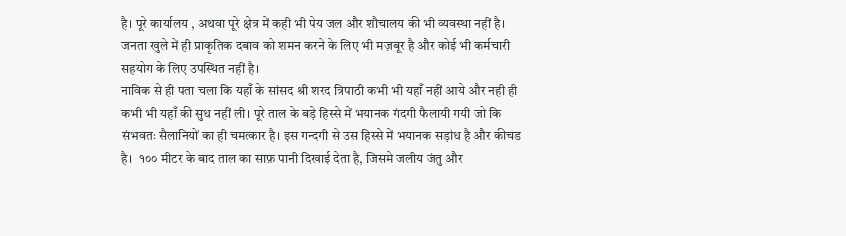है। पूरे कार्यालय , अथवा पूरे क्षेत्र में कही भी पेय जल और शौचालय की भी व्यवस्था नहीं है।  जनता खुले में ही प्राकृतिक दबाव को शमन करने के लिए भी मज़बूर है और कोई भी कर्मचारी सहयोग के लिए उपस्थित नहीं है।
नाविक से ही पता चला कि यहाँ के सांसद श्री शरद त्रिपाठी कभी भी यहाँ नहीं आये और नही ही कभी भी यहाँ की सुध नहीं ली। पूरे ताल के बड़े हिस्से में भयानक गंदगी फैलायी गयी जो कि संभवतः सैलानियों का ही चमत्कार है। इस गन्दगी से उस हिस्से में भयानक सड़ांध है और कीचड है।  १०० मीटर के बाद ताल का साफ़ पानी दिखाई देता है, जिसमे जलीय जंतु और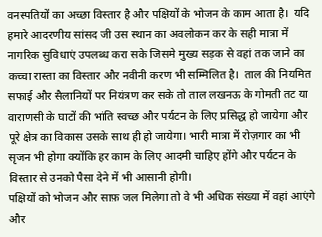वनस्पतियों का अच्छा विस्तार है और पक्षियों के भोजन के काम आता है।  यदि हमारे आदरणीय सांसद जी उस स्थान का अवलोकन कर के सही मात्रा में नागरिक सुविधाएं उपलब्ध करा सके जिसमे मुख्य सड़क से वहां तक जाने का कच्चा रास्ता का विस्तार और नवीनी करण भी सम्मिलित है।  ताल की नियमित सफाई और सैलानियों पर नियंत्रण कर सके तो ताल लखनऊ के गोमती तट या वाराणसी के घाटों की भांति स्वच्छ और पर्यटन के लिए प्रसिद्ध हो जायेगा और पूरे क्षेत्र का विकास उसके साथ ही हो जायेगा। भारी मात्रा में रोज़गार का भी सृजन भी होगा क्योंकि हर काम के लिए आदमी चाहिए होंगे और पर्यटन के विस्तार से उनको पैसा देने में भी आसानी होगी।
पक्षियों को भोजन और साफ़ जल मिलेगा तो वे भी अधिक संख्या में वहां आएंगे और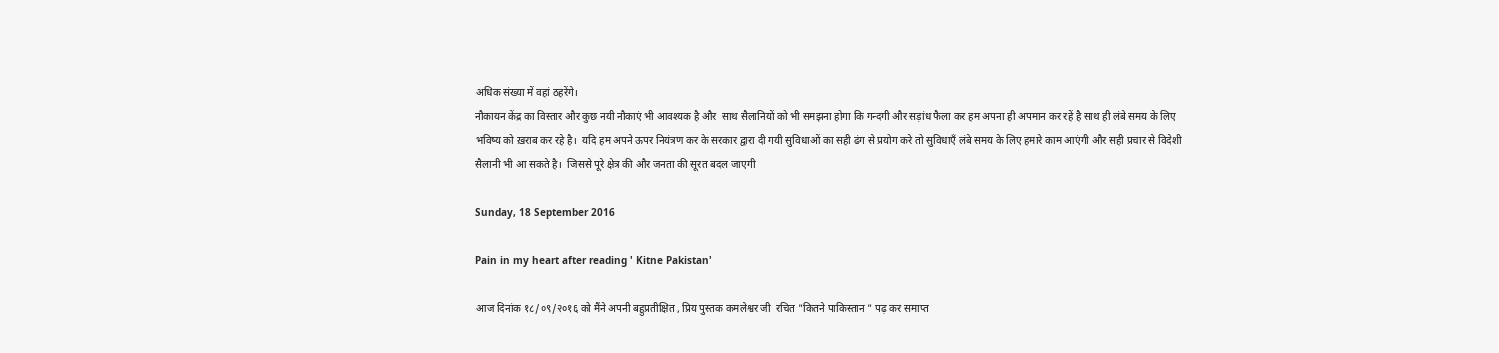अधिक संख्या में वहां ठहरेंगे।
नौकायन केंद्र का विस्तार और कुछ नयी नौकाएं भी आवश्यक है और  साथ सैलानियों को भी समझना होगा कि गन्दगी और सड़ांध फैला कर हम अपना ही अपमान कर रहें है साथ ही लंबे समय के लिए भविष्य को ख़राब कर रहे है।  यदि हम अपने ऊपर नियंत्रण कर के सरकार द्वारा दी गयी सुविधाओं का सही ढंग से प्रयोग करे तो सुविधाएँ लंबे समय के लिए हमारे काम आएंगी और सही प्रचार से विदेशी सैलानी भी आ सकते है।  जिससे पूरे क्षेत्र की और जनता की सूरत बदल जाएगी

Sunday, 18 September 2016

Pain in my heart after reading ' Kitne Pakistan'

आज दिनांक १८/०९/२०१६ को मैंने अपनी बहुप्रतीक्षित , प्रिय पुस्तक कमलेश्वर जी  रचित "कितने पाकिस्तान " पढ़ कर समाप्त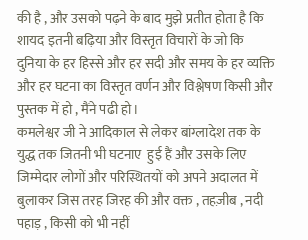की है , और उसको पढ़ने के बाद मुझे प्रतीत होता है कि शायद इतनी बढ़िया और विस्तृत विचारों के जो कि  दुनिया के हर हिस्से और हर सदी और समय के हर व्यक्ति और हर घटना का विस्तृत वर्णन और विश्लेषण किसी और पुस्तक में हो , मैंने पढी हो।
कमलेश्वर जी ने आदिकाल से लेकर बांग्लादेश तक के युद्ध तक जितनी भी घटनाए  हुई हैं और उसके लिए जिम्मेदार लोगों और परिस्थितयों को अपने अदालत में बुलाकर जिस तरह जिरह की और वक्त , तहज़ीब , नदी पहाड़ , किसी को भी नहीं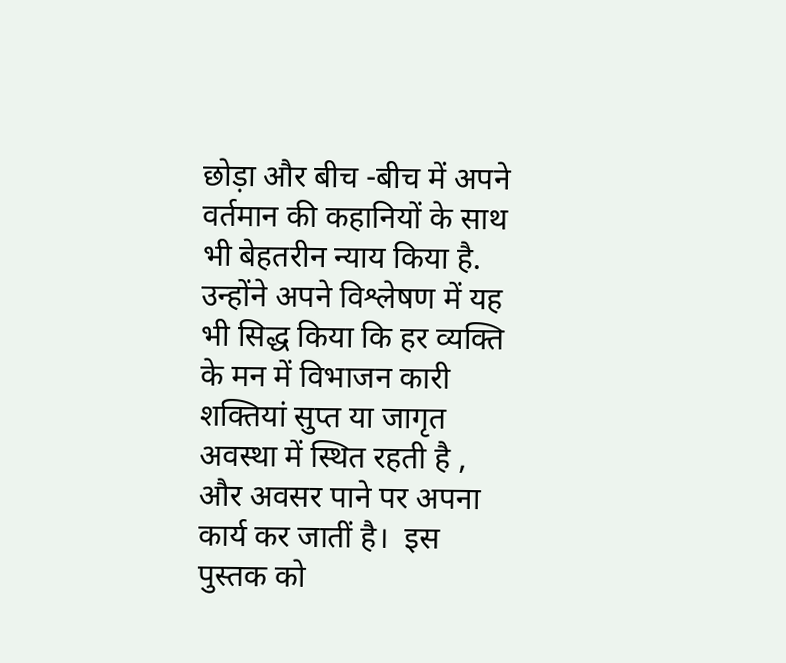छोड़ा और बीच -बीच में अपने वर्तमान की कहानियों के साथ  भी बेहतरीन न्याय किया है.
उन्होंने अपने विश्लेषण में यह भी सिद्ध किया कि हर व्यक्ति के मन में विभाजन कारी शक्तियां सुप्त या जागृत अवस्था में स्थित रहती है , और अवसर पाने पर अपना कार्य कर जातीं है।  इस पुस्तक को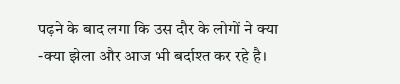पढ़ने के बाद लगा कि उस दौर के लोगों ने क्या -क्या झेला और आज भी बर्दाश्त कर रहे है।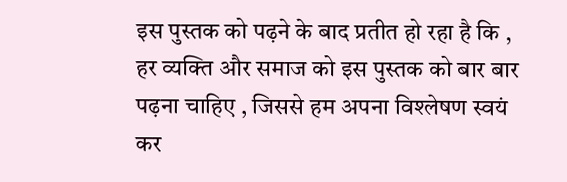इस पुस्तक को पढ़ने के बाद प्रतीत हो रहा है कि , हर व्यक्ति और समाज को इस पुस्तक को बार बार पढ़ना चाहिए , जिससे हम अपना विश्लेषण स्वयं कर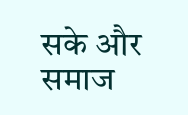सके और समाज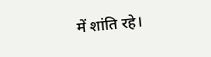में शांति रहे।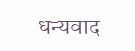धन्यवाद